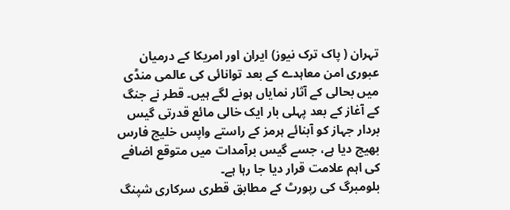تہران ( پاک ترک نیوز) ایران اور امریکا کے درمیان عبوری امن معاہدے کے بعد توانائی کی عالمی منڈی میں بحالی کے آثار نمایاں ہونے لگے ہیں۔ قطر نے جنگ کے آغاز کے بعد پہلی بار ایک خالی مائع قدرتی گیس بردار جہاز کو آبنائے ہرمز کے راستے واپس خلیج فارس بھیج دیا ہے، جسے گیس برآمدات میں متوقع اضافے کی اہم علامت قرار دیا جا رہا ہے۔
بلومبرگ کی رپورٹ کے مطابق قطری سرکاری شپنگ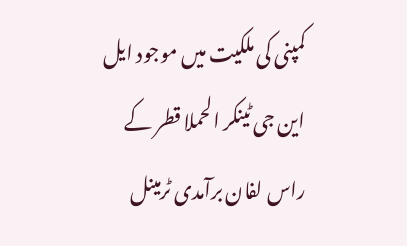کمپنی کی ملکیت میں موجود ایل این جی ٹینکر الحملا قطر کے راس لفان برآمدی ٹرمینل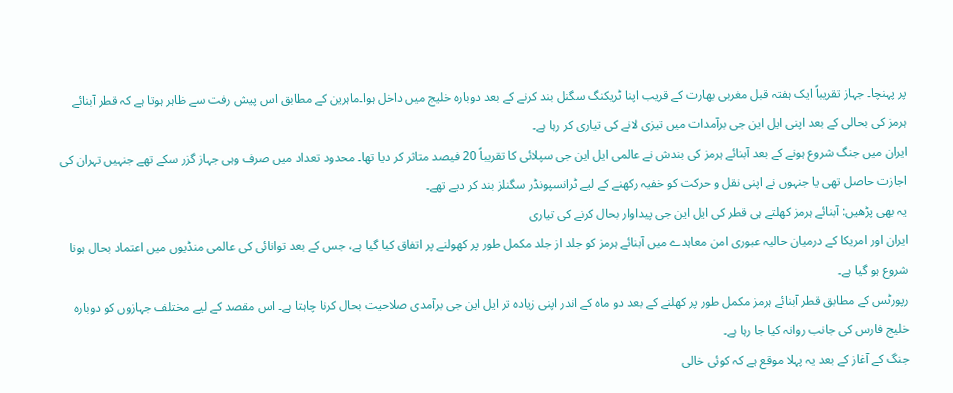پر پہنچا۔ جہاز تقریباً ایک ہفتہ قبل مغربی بھارت کے قریب اپنا ٹریکنگ سگنل بند کرنے کے بعد دوبارہ خلیج میں داخل ہوا۔ماہرین کے مطابق اس پیش رفت سے ظاہر ہوتا ہے کہ قطر آبنائے ہرمز کی بحالی کے بعد اپنی ایل این جی برآمدات میں تیزی لانے کی تیاری کر رہا ہے۔
ایران میں جنگ شروع ہونے کے بعد آبنائے ہرمز کی بندش نے عالمی ایل این جی سپلائی کا تقریباً 20 فیصد متاثر کر دیا تھا۔ محدود تعداد میں صرف وہی جہاز گزر سکے تھے جنہیں تہران کی اجازت حاصل تھی یا جنہوں نے اپنی نقل و حرکت کو خفیہ رکھنے کے لیے ٹرانسپونڈر سگنلز بند کر دیے تھے۔
یہ بھی پڑھیں: آبنائے ہرمز کھلتے ہی قطر کی ایل این جی پیداوار بحال کرنے کی تیاری
ایران اور امریکا کے درمیان حالیہ عبوری امن معاہدے میں آبنائے ہرمز کو جلد از جلد مکمل طور پر کھولنے پر اتفاق کیا گیا ہے، جس کے بعد توانائی کی عالمی منڈیوں میں اعتماد بحال ہونا شروع ہو گیا ہے۔
رپورٹس کے مطابق قطر آبنائے ہرمز مکمل طور پر کھلنے کے بعد دو ماہ کے اندر اپنی زیادہ تر ایل این جی برآمدی صلاحیت بحال کرنا چاہتا ہے۔ اس مقصد کے لیے مختلف جہازوں کو دوبارہ خلیج فارس کی جانب روانہ کیا جا رہا ہے۔
جنگ کے آغاز کے بعد یہ پہلا موقع ہے کہ کوئی خالی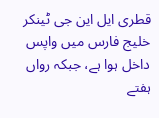قطری ایل این جی ٹینکر خلیج فارس میں واپس داخل ہوا ہے، جبکہ رواں ہفتے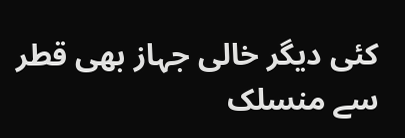کئی دیگر خالی جہاز بھی قطر سے منسلک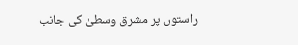راستوں پر مشرق وسطیٰ کی جانب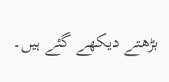بڑھتے دیکھے گئے ہیں۔